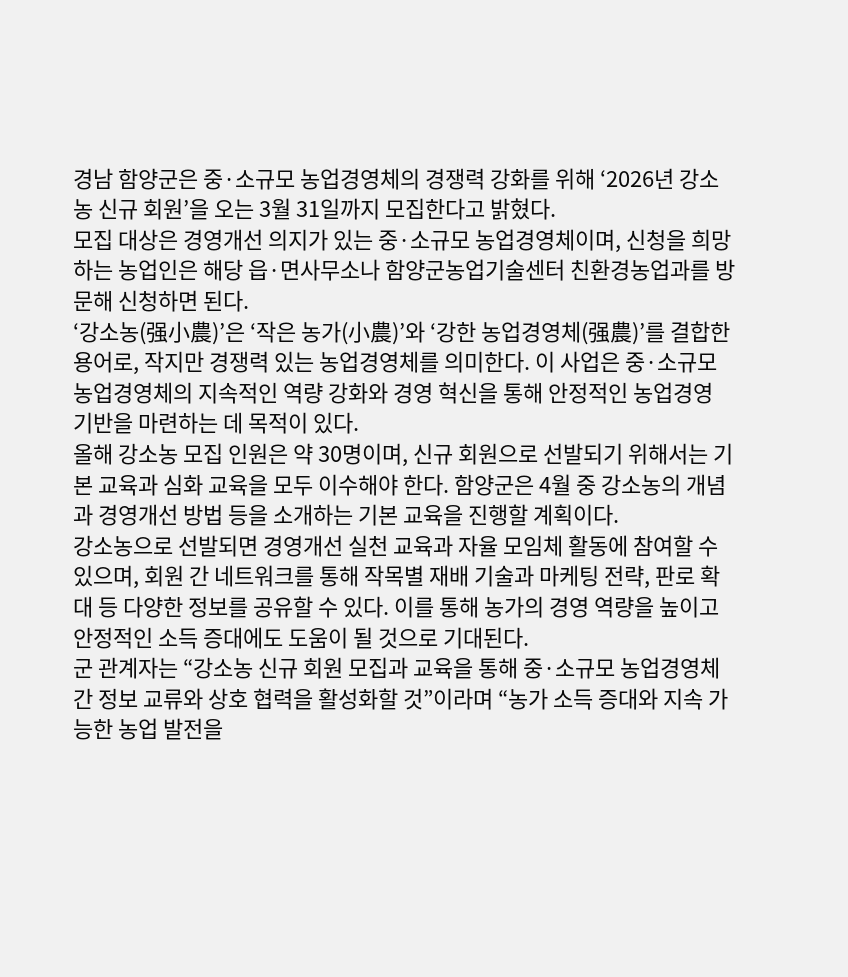경남 함양군은 중·소규모 농업경영체의 경쟁력 강화를 위해 ‘2026년 강소농 신규 회원’을 오는 3월 31일까지 모집한다고 밝혔다.
모집 대상은 경영개선 의지가 있는 중·소규모 농업경영체이며, 신청을 희망하는 농업인은 해당 읍·면사무소나 함양군농업기술센터 친환경농업과를 방문해 신청하면 된다.
‘강소농(强小農)’은 ‘작은 농가(小農)’와 ‘강한 농업경영체(强農)’를 결합한 용어로, 작지만 경쟁력 있는 농업경영체를 의미한다. 이 사업은 중·소규모 농업경영체의 지속적인 역량 강화와 경영 혁신을 통해 안정적인 농업경영 기반을 마련하는 데 목적이 있다.
올해 강소농 모집 인원은 약 30명이며, 신규 회원으로 선발되기 위해서는 기본 교육과 심화 교육을 모두 이수해야 한다. 함양군은 4월 중 강소농의 개념과 경영개선 방법 등을 소개하는 기본 교육을 진행할 계획이다.
강소농으로 선발되면 경영개선 실천 교육과 자율 모임체 활동에 참여할 수 있으며, 회원 간 네트워크를 통해 작목별 재배 기술과 마케팅 전략, 판로 확대 등 다양한 정보를 공유할 수 있다. 이를 통해 농가의 경영 역량을 높이고 안정적인 소득 증대에도 도움이 될 것으로 기대된다.
군 관계자는 “강소농 신규 회원 모집과 교육을 통해 중·소규모 농업경영체 간 정보 교류와 상호 협력을 활성화할 것”이라며 “농가 소득 증대와 지속 가능한 농업 발전을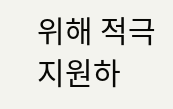위해 적극 지원하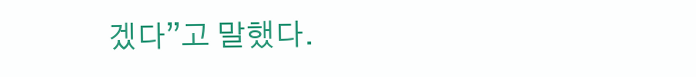겠다”고 말했다.